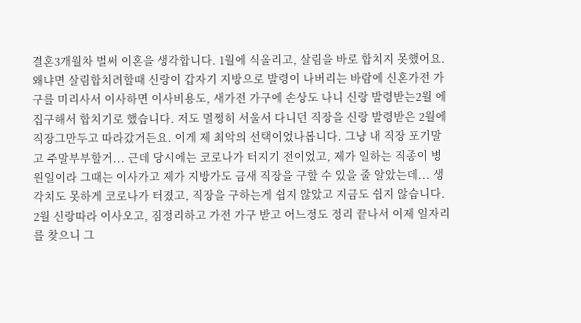결혼3개월차 벌써 이혼을 생각합니다. 1월에 식올리고, 살림을 바로 합치지 못했어요. 왜냐면 살림합치려할때 신랑이 갑자기 지방으로 발령이 나버리는 바람에 신혼가전 가구를 미리사서 이사하면 이사비용도, 새가전 가구에 손상도 나니 신랑 발령받는2월 에 집구해서 합치기로 했습니다. 저도 멀쩡히 서울서 다니던 직장을 신랑 발령받은 2월에 직장그만두고 따라갔거든요. 이게 제 최악의 선택이었나봅니다. 그냥 내 직장 포기말고 주말부부할거... 근데 당시에는 코로나가 터지기 전이었고, 제가 일하는 직종이 병원일이라 그때는 이사가고 제가 지방가도 금새 직장을 구할 수 있을 줄 알았는데... 생각치도 못하게 코로나가 터졌고, 직장을 구하는게 쉽지 않았고 지금도 쉽지 않습니다. 2월 신랑따라 이사오고, 짐정리하고 가전 가구 받고 어느정도 정리 끝나서 이제 일자리를 찾으니 그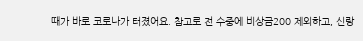때가 바로 코로나가 터졌어요. 참고로 전 수중에 비상금200 제외하고, 신랑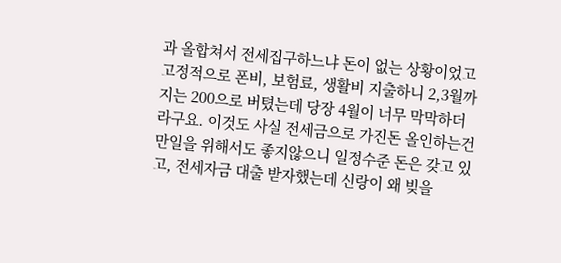과 올합쳐서 전세집구하느냐 돈이 없는 상황이었고 고정적으로 폰비, 보험료, 생활비 지출하니 2,3월까지는 200으로 버텼는데 당장 4월이 너무 막막하더라구요. 이것도 사실 전세금으로 가진돈 올인하는건 만일을 위해서도 좋지않으니 일정수준 돈은 갖고 있고, 전세자금 대출 받자했는데 신랑이 왜 빚을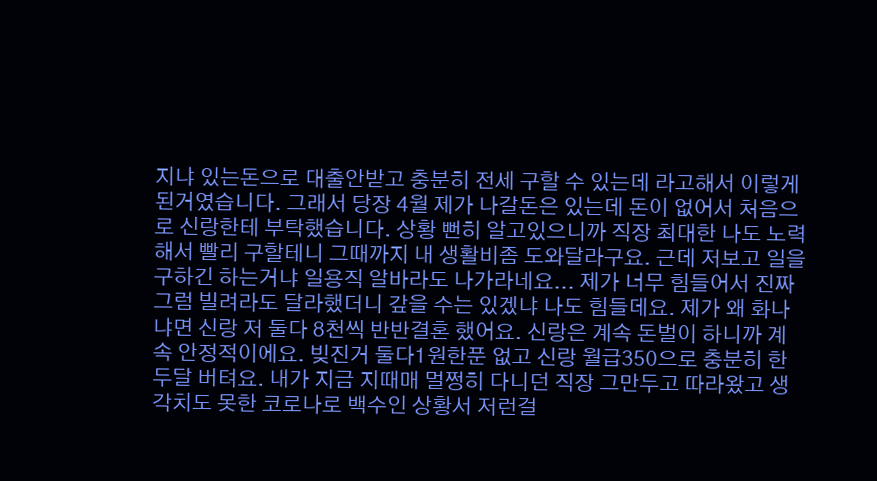지냐 있는돈으로 대출안받고 충분히 전세 구할 수 있는데 라고해서 이렇게 된거였습니다. 그래서 당장 4월 제가 나갈돈은 있는데 돈이 없어서 처음으로 신랑한테 부탁했습니다. 상황 뻔히 알고있으니까 직장 최대한 나도 노력해서 빨리 구할테니 그때까지 내 생활비좀 도와달라구요. 근데 저보고 일을 구하긴 하는거냐 일용직 알바라도 나가라네요... 제가 너무 힘들어서 진짜 그럼 빌려라도 달라했더니 갚을 수는 있겠냐 나도 힘들데요. 제가 왜 화나냐면 신랑 저 둘다 8천씩 반반결혼 했어요. 신랑은 계속 돈벌이 하니까 계속 안정적이에요. 빚진거 둘다1원한푼 없고 신랑 월급350으로 충분히 한두달 버텨요. 내가 지금 지때매 멀쩡히 다니던 직장 그만두고 따라왔고 생각치도 못한 코로나로 백수인 상황서 저런걸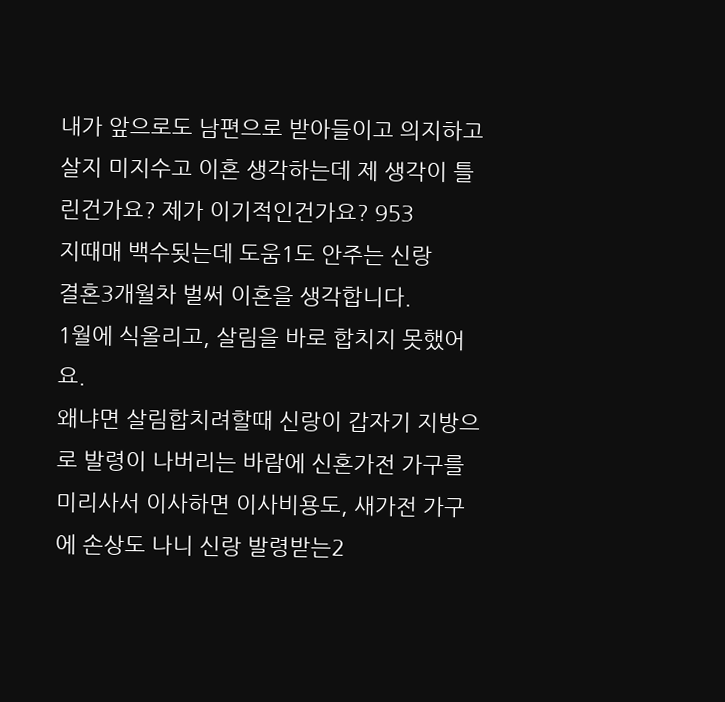내가 앞으로도 남편으로 받아들이고 의지하고 살지 미지수고 이혼 생각하는데 제 생각이 틀린건가요? 제가 이기적인건가요? 953
지때매 백수됫는데 도움1도 안주는 신랑
결혼3개월차 벌써 이혼을 생각합니다.
1월에 식올리고, 살림을 바로 합치지 못했어요.
왜냐면 살림합치려할때 신랑이 갑자기 지방으로 발령이 나버리는 바람에 신혼가전 가구를 미리사서 이사하면 이사비용도, 새가전 가구에 손상도 나니 신랑 발령받는2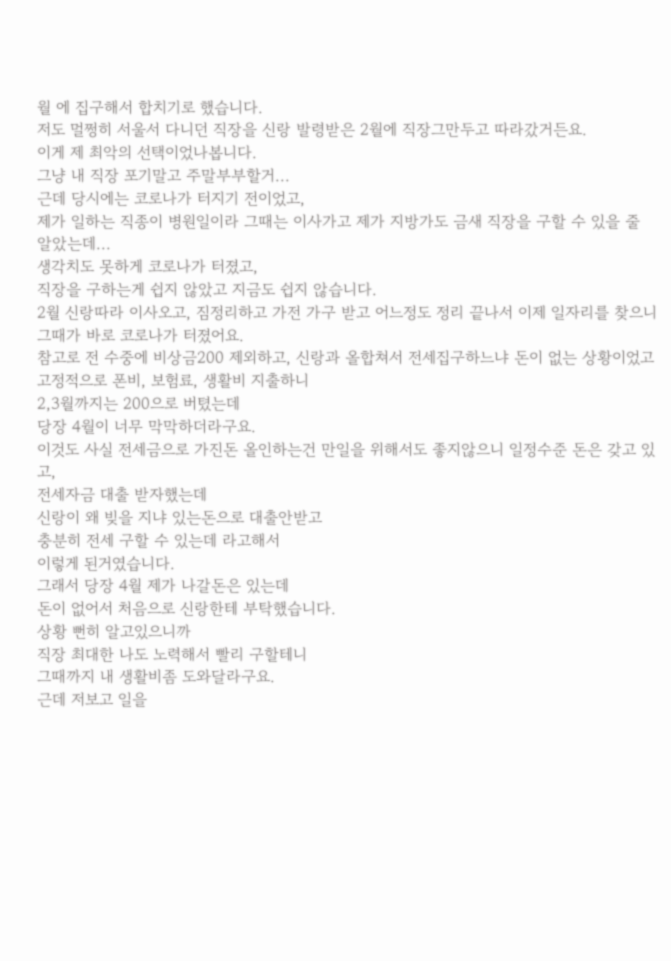월 에 집구해서 합치기로 했습니다.
저도 멀쩡히 서울서 다니던 직장을 신랑 발령받은 2월에 직장그만두고 따라갔거든요.
이게 제 최악의 선택이었나봅니다.
그냥 내 직장 포기말고 주말부부할거...
근데 당시에는 코로나가 터지기 전이었고,
제가 일하는 직종이 병원일이라 그때는 이사가고 제가 지방가도 금새 직장을 구할 수 있을 줄 알았는데...
생각치도 못하게 코로나가 터졌고,
직장을 구하는게 쉽지 않았고 지금도 쉽지 않습니다.
2월 신랑따라 이사오고, 짐정리하고 가전 가구 받고 어느정도 정리 끝나서 이제 일자리를 찾으니 그때가 바로 코로나가 터졌어요.
참고로 전 수중에 비상금200 제외하고, 신랑과 올합쳐서 전세집구하느냐 돈이 없는 상황이었고
고정적으로 폰비, 보험료, 생활비 지출하니
2,3월까지는 200으로 버텼는데
당장 4월이 너무 막막하더라구요.
이것도 사실 전세금으로 가진돈 올인하는건 만일을 위해서도 좋지않으니 일정수준 돈은 갖고 있고,
전세자금 대출 받자했는데
신랑이 왜 빚을 지냐 있는돈으로 대출안받고
충분히 전세 구할 수 있는데 라고해서
이렇게 된거였습니다.
그래서 당장 4월 제가 나갈돈은 있는데
돈이 없어서 처음으로 신랑한테 부탁했습니다.
상황 뻔히 알고있으니까
직장 최대한 나도 노력해서 빨리 구할테니
그때까지 내 생활비좀 도와달라구요.
근데 저보고 일을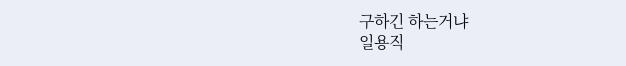구하긴 하는거냐
일용직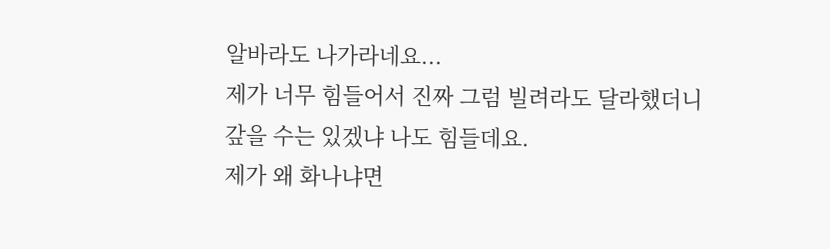알바라도 나가라네요...
제가 너무 힘들어서 진짜 그럼 빌려라도 달라했더니
갚을 수는 있겠냐 나도 힘들데요.
제가 왜 화나냐면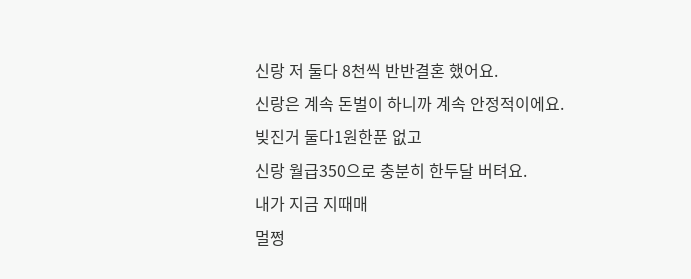신랑 저 둘다 8천씩 반반결혼 했어요.
신랑은 계속 돈벌이 하니까 계속 안정적이에요.
빚진거 둘다1원한푼 없고
신랑 월급350으로 충분히 한두달 버텨요.
내가 지금 지때매
멀쩡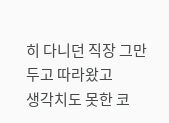히 다니던 직장 그만두고 따라왔고
생각치도 못한 코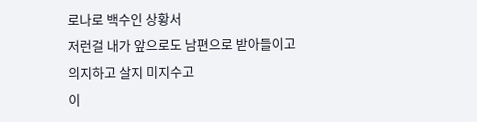로나로 백수인 상황서
저런걸 내가 앞으로도 남편으로 받아들이고
의지하고 살지 미지수고
이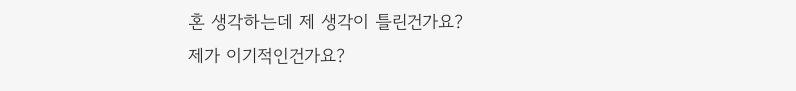혼 생각하는데 제 생각이 틀린건가요?
제가 이기적인건가요?